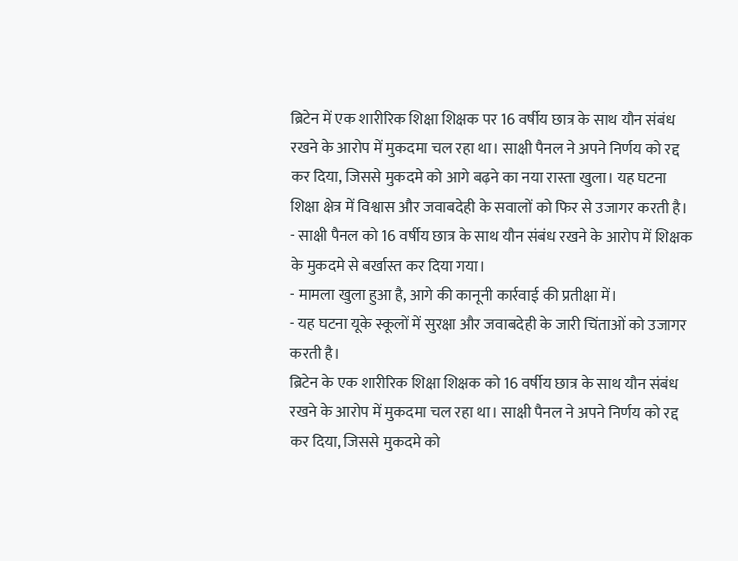ब्रिटेन में एक शारीरिक शिक्षा शिक्षक पर 16 वर्षीय छात्र के साथ यौन संबंध रखने के आरोप में मुकदमा चल रहा था। साक्षी पैनल ने अपने निर्णय को रद्द कर दिया, जिससे मुकदमे को आगे बढ़ने का नया रास्ता खुला। यह घटना शिक्षा क्षेत्र में विश्वास और जवाबदेही के सवालों को फिर से उजागर करती है।
- साक्षी पैनल को 16 वर्षीय छात्र के साथ यौन संबंध रखने के आरोप में शिक्षक के मुकदमे से बर्खास्त कर दिया गया।
- मामला खुला हुआ है, आगे की कानूनी कार्रवाई की प्रतीक्षा में।
- यह घटना यूके स्कूलों में सुरक्षा और जवाबदेही के जारी चिंताओं को उजागर करती है।
ब्रिटेन के एक शारीरिक शिक्षा शिक्षक को 16 वर्षीय छात्र के साथ यौन संबंध रखने के आरोप में मुकदमा चल रहा था। साक्षी पैनल ने अपने निर्णय को रद्द कर दिया, जिससे मुकदमे को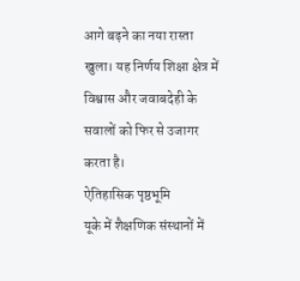आगे बढ़ने का नया रास्ता खुला। यह निर्णय शिक्षा क्षेत्र में विश्वास और जवाबदेही के सवालों को फिर से उजागर करता है।
ऐतिहासिक पृष्ठभूमि
यूके में शैक्षणिक संस्थानों में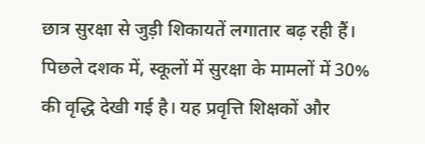छात्र सुरक्षा से जुड़ी शिकायतें लगातार बढ़ रही हैं। पिछले दशक में, स्कूलों में सुरक्षा के मामलों में 30% की वृद्धि देखी गई है। यह प्रवृत्ति शिक्षकों और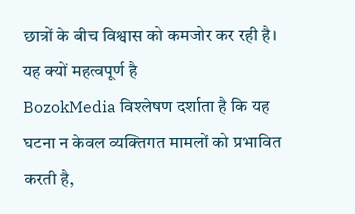छात्रों के बीच विश्वास को कमजोर कर रही है।
यह क्यों महत्वपूर्ण है
BozokMedia विश्लेषण दर्शाता है कि यह घटना न केवल व्यक्तिगत मामलों को प्रभावित करती है,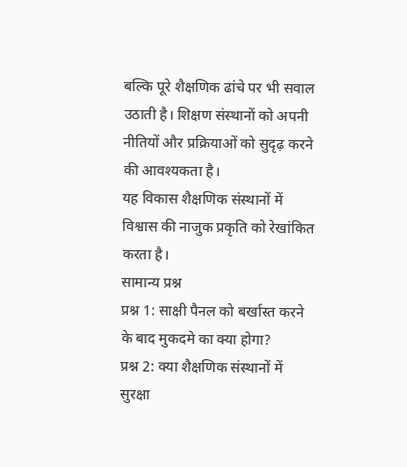बल्कि पूरे शैक्षणिक ढांचे पर भी सवाल उठाती है। शिक्षण संस्थानों को अपनी नीतियों और प्रक्रियाओं को सुदृढ़ करने की आवश्यकता है।
यह विकास शैक्षणिक संस्थानों में विश्वास की नाजुक प्रकृति को रेखांकित करता है।
सामान्य प्रश्न
प्रश्न 1: साक्षी पैनल को बर्खास्त करने के बाद मुकदमे का क्या होगा?
प्रश्न 2: क्या शैक्षणिक संस्थानों में सुरक्षा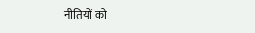नीतियों को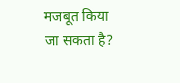मजबूत किया जा सकता है?